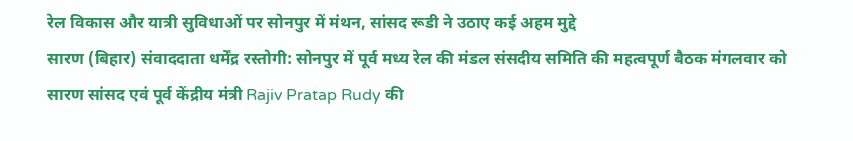रेल विकास और यात्री सुविधाओं पर सोनपुर में मंथन, सांसद रूडी ने उठाए कई अहम मुद्दे
सारण (बिहार) संवाददाता धर्मेंद्र रस्तोगी: सोनपुर में पूर्व मध्य रेल की मंडल संसदीय समिति की महत्वपूर्ण बैठक मंगलवार को सारण सांसद एवं पूर्व केंद्रीय मंत्री Rajiv Pratap Rudy की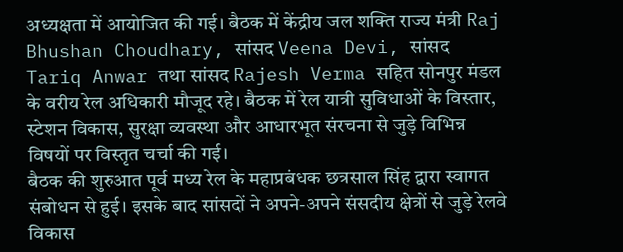अध्यक्षता में आयोजित की गई। बैठक में केंद्रीय जल शक्ति राज्य मंत्री Raj Bhushan Choudhary, सांसद Veena Devi, सांसद Tariq Anwar तथा सांसद Rajesh Verma सहित सोनपुर मंडल के वरीय रेल अधिकारी मौजूद रहे। बैठक में रेल यात्री सुविधाओं के विस्तार, स्टेशन विकास, सुरक्षा व्यवस्था और आधारभूत संरचना से जुड़े विभिन्न विषयों पर विस्तृत चर्चा की गई।
बैठक की शुरुआत पूर्व मध्य रेल के महाप्रबंधक छत्रसाल सिंह द्वारा स्वागत संबोधन से हुई। इसके बाद सांसदों ने अपने-अपने संसदीय क्षेत्रों से जुड़े रेलवे विकास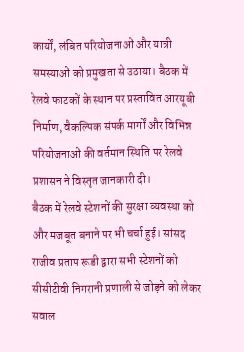कार्यों, लंबित परियोजनाओं और यात्री समस्याओं को प्रमुखता से उठाया। बैठक में रेलवे फाटकों के स्थान पर प्रस्तावित आरयूबी निर्माण, वैकल्पिक संपर्क मार्गों और विभिन्न परियोजनाओं की वर्तमान स्थिति पर रेलवे प्रशासन ने विस्तृत जानकारी दी।
बैठक में रेलवे स्टेशनों की सुरक्षा व्यवस्था को और मजबूत बनाने पर भी चर्चा हुई। सांसद राजीव प्रताप रूडी द्वारा सभी स्टेशनों को सीसीटीवी निगरानी प्रणाली से जोड़ने को लेकर सवाल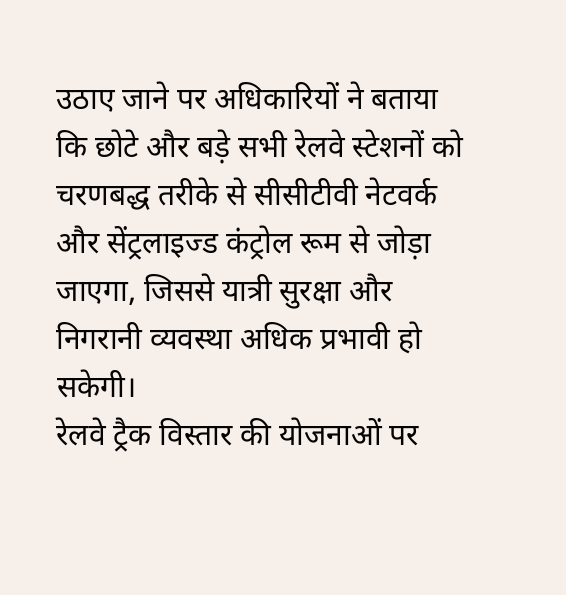उठाए जाने पर अधिकारियों ने बताया कि छोटे और बड़े सभी रेलवे स्टेशनों को चरणबद्ध तरीके से सीसीटीवी नेटवर्क और सेंट्रलाइज्ड कंट्रोल रूम से जोड़ा जाएगा, जिससे यात्री सुरक्षा और निगरानी व्यवस्था अधिक प्रभावी हो सकेगी।
रेलवे ट्रैक विस्तार की योजनाओं पर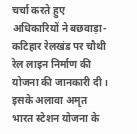चर्चा करते हुए अधिकारियों ने बछवाड़ा-कटिहार रेलखंड पर चौथी रेल लाइन निर्माण की योजना की जानकारी दी। इसके अलावा अमृत भारत स्टेशन योजना के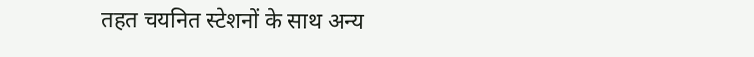तहत चयनित स्टेशनों के साथ अन्य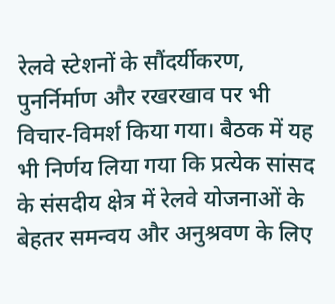रेलवे स्टेशनों के सौंदर्यीकरण, पुनर्निर्माण और रखरखाव पर भी विचार-विमर्श किया गया। बैठक में यह भी निर्णय लिया गया कि प्रत्येक सांसद के संसदीय क्षेत्र में रेलवे योजनाओं के बेहतर समन्वय और अनुश्रवण के लिए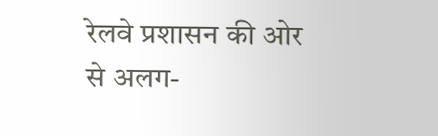रेलवे प्रशासन की ओर से अलग-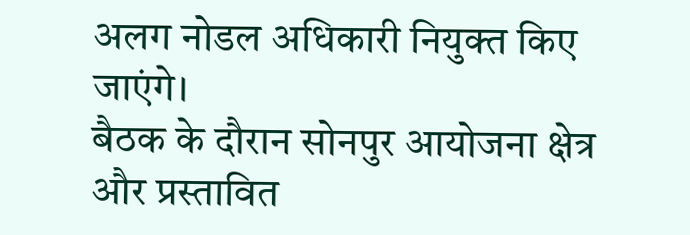अलग नोडल अधिकारी नियुक्त किए जाएंगे।
बैठक के दौरान सोनपुर आयोजना क्षेत्र और प्रस्तावित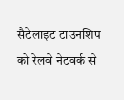सैटेलाइट टाउनशिप को रेलवे नेटवर्क से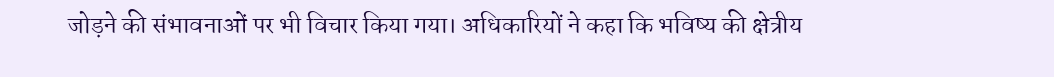जोड़ने की संभावनाओं पर भी विचार किया गया। अधिकारियों ने कहा कि भविष्य की क्षेत्रीय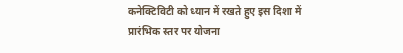कनेक्टिविटी को ध्यान में रखते हुए इस दिशा में प्रारंभिक स्तर पर योजना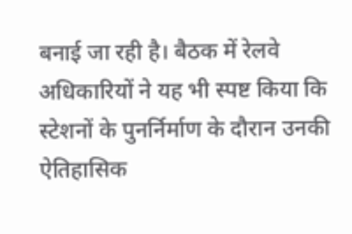बनाई जा रही है। बैठक में रेलवे अधिकारियों ने यह भी स्पष्ट किया कि स्टेशनों के पुनर्निर्माण के दौरान उनकी ऐतिहासिक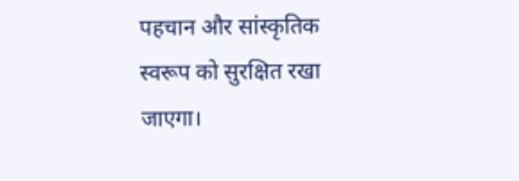पहचान और सांस्कृतिक स्वरूप को सुरक्षित रखा जाएगा।